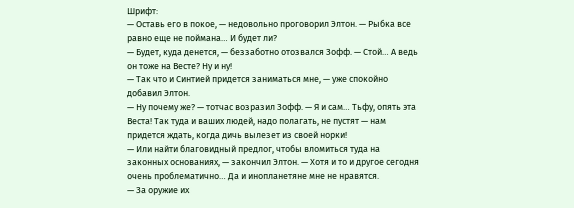Шрифт:
— Оставь его в покое, — недовольно проговорил Элтон. — Рыбка все равно еще не поймана… И будет ли?
— Будет, куда денется, — беззаботно отозвался Зофф. — Стой… А ведь он тоже на Весте? Ну и ну!
— Так что и Синтией придется заниматься мне, — уже спокойно добавил Элтон.
— Ну почему же? — тотчас возразил Зофф. — Я и сам… Тьфу, опять эта Веста! Так туда и ваших людей, надо полагать, не пустят — нам придется ждать, когда дичь вылезет из своей норки!
— Или найти благовидный предлог, чтобы вломиться туда на законных основаниях, — закончил Элтон. — Хотя и то и другое сегодня очень проблематично… Да и инопланетяне мне не нравятся.
— За оружие их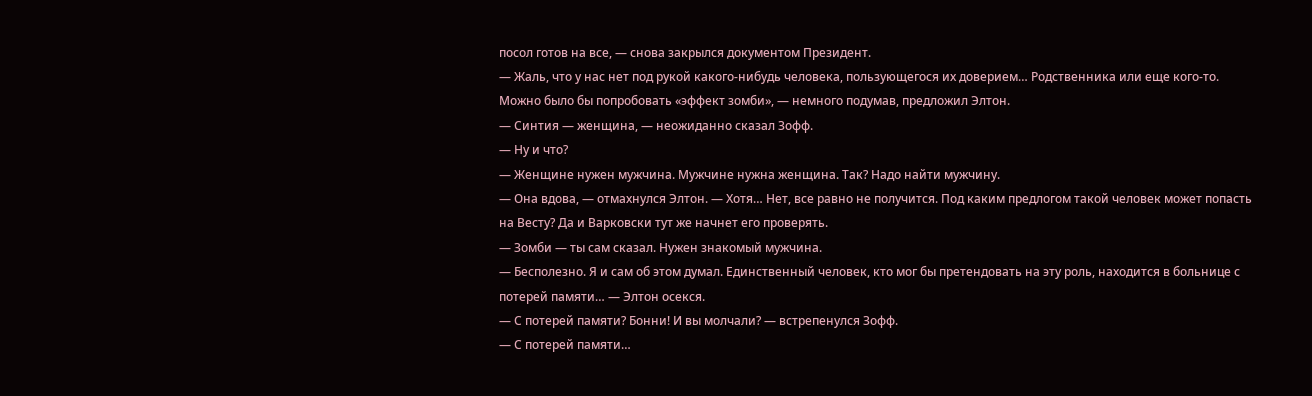посол готов на все, — снова закрылся документом Президент.
— Жаль, что у нас нет под рукой какого-нибудь человека, пользующегося их доверием… Родственника или еще кого-то. Можно было бы попробовать «эффект зомби», — немного подумав, предложил Элтон.
— Синтия — женщина, — неожиданно сказал Зофф.
— Ну и что?
— Женщине нужен мужчина. Мужчине нужна женщина. Так? Надо найти мужчину.
— Она вдова, — отмахнулся Элтон. — Хотя… Нет, все равно не получится. Под каким предлогом такой человек может попасть на Весту? Да и Варковски тут же начнет его проверять.
— Зомби — ты сам сказал. Нужен знакомый мужчина.
— Бесполезно. Я и сам об этом думал. Единственный человек, кто мог бы претендовать на эту роль, находится в больнице с потерей памяти… — Элтон осекся.
— С потерей памяти? Бонни! И вы молчали? — встрепенулся Зофф.
— С потерей памяти…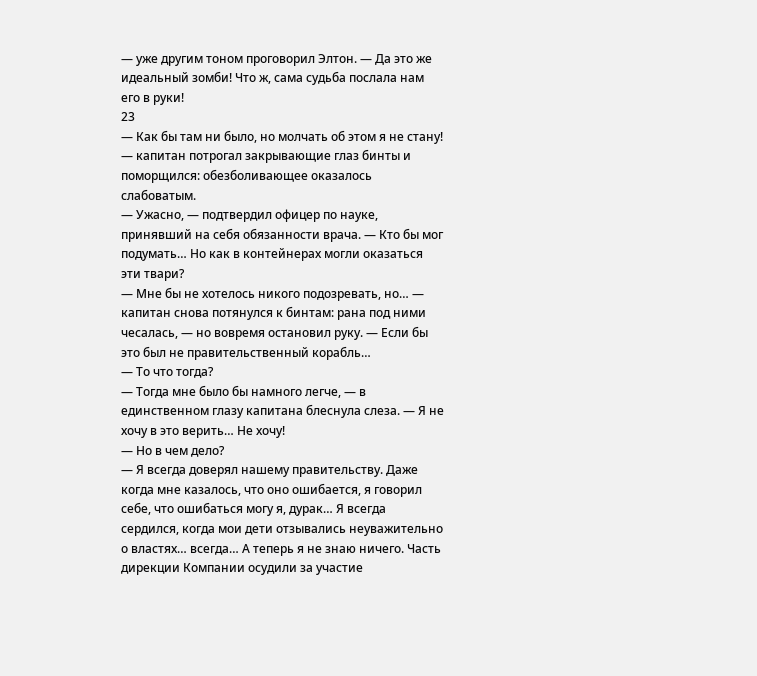— уже другим тоном проговорил Элтон. — Да это же идеальный зомби! Что ж, сама судьба послала нам его в руки!
23
— Как бы там ни было, но молчать об этом я не стану! — капитан потрогал закрывающие глаз бинты и поморщился: обезболивающее оказалось слабоватым.
— Ужасно, — подтвердил офицер по науке, принявший на себя обязанности врача. — Кто бы мог подумать… Но как в контейнерах могли оказаться эти твари?
— Мне бы не хотелось никого подозревать, но… — капитан снова потянулся к бинтам: рана под ними чесалась, — но вовремя остановил руку. — Если бы это был не правительственный корабль…
— То что тогда?
— Тогда мне было бы намного легче, — в единственном глазу капитана блеснула слеза. — Я не хочу в это верить… Не хочу!
— Но в чем дело?
— Я всегда доверял нашему правительству. Даже когда мне казалось, что оно ошибается, я говорил себе, что ошибаться могу я, дурак… Я всегда сердился, когда мои дети отзывались неуважительно о властях… всегда… А теперь я не знаю ничего. Часть дирекции Компании осудили за участие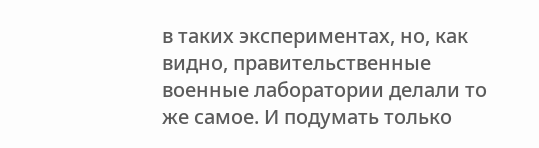в таких экспериментах, но, как видно, правительственные военные лаборатории делали то же самое. И подумать только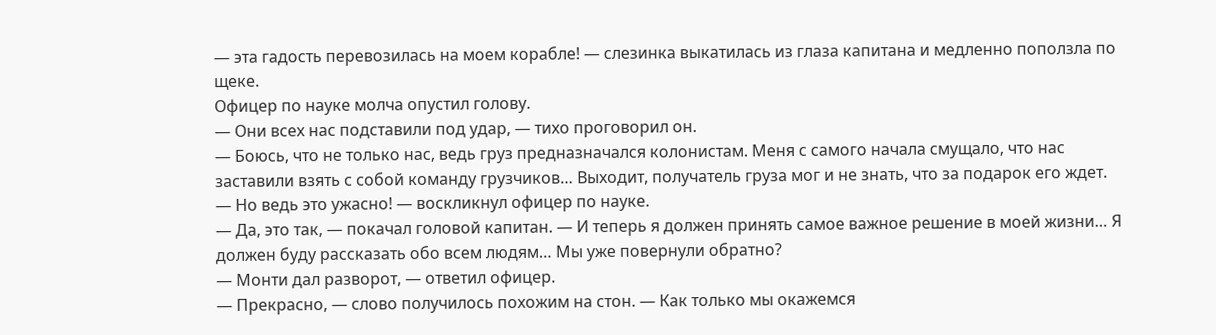— эта гадость перевозилась на моем корабле! — слезинка выкатилась из глаза капитана и медленно поползла по щеке.
Офицер по науке молча опустил голову.
— Они всех нас подставили под удар, — тихо проговорил он.
— Боюсь, что не только нас, ведь груз предназначался колонистам. Меня с самого начала смущало, что нас заставили взять с собой команду грузчиков… Выходит, получатель груза мог и не знать, что за подарок его ждет.
— Но ведь это ужасно! — воскликнул офицер по науке.
— Да, это так, — покачал головой капитан. — И теперь я должен принять самое важное решение в моей жизни… Я должен буду рассказать обо всем людям… Мы уже повернули обратно?
— Монти дал разворот, — ответил офицер.
— Прекрасно, — слово получилось похожим на стон. — Как только мы окажемся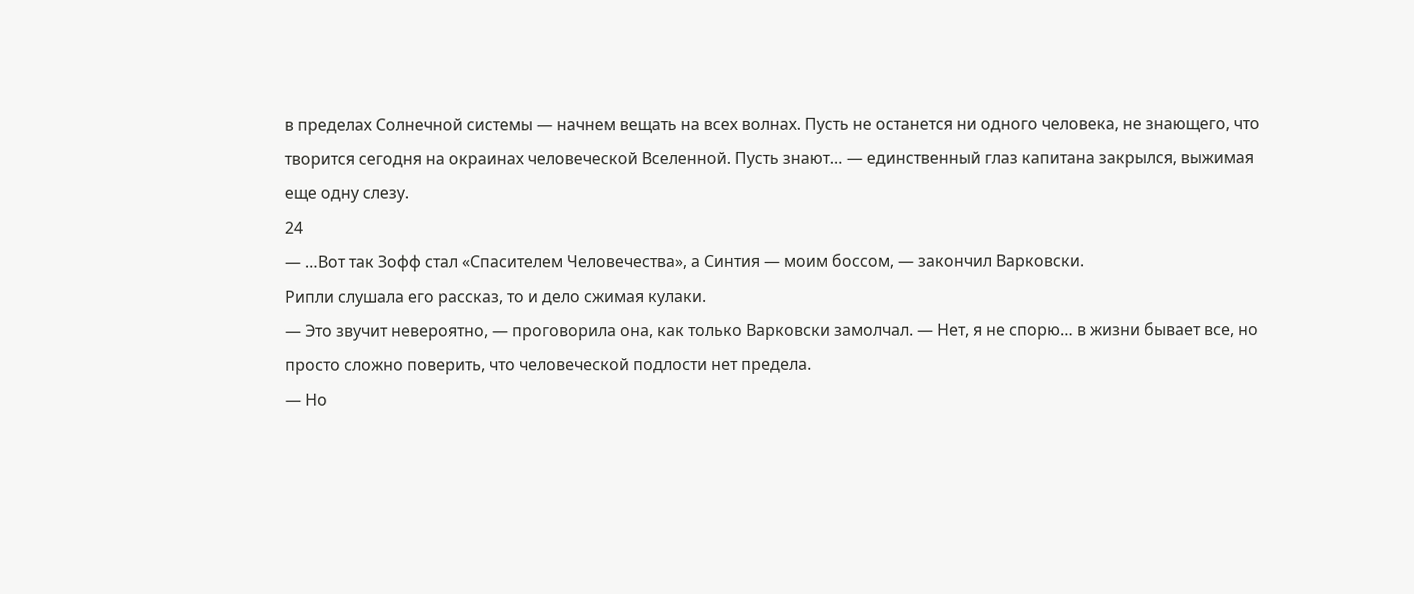в пределах Солнечной системы — начнем вещать на всех волнах. Пусть не останется ни одного человека, не знающего, что творится сегодня на окраинах человеческой Вселенной. Пусть знают… — единственный глаз капитана закрылся, выжимая еще одну слезу.
24
— …Вот так Зофф стал «Спасителем Человечества», а Синтия — моим боссом, — закончил Варковски.
Рипли слушала его рассказ, то и дело сжимая кулаки.
— Это звучит невероятно, — проговорила она, как только Варковски замолчал. — Нет, я не спорю… в жизни бывает все, но просто сложно поверить, что человеческой подлости нет предела.
— Но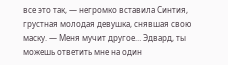все это так, — негромко вставила Синтия, грустная молодая девушка, снявшая свою маску. — Меня мучит другое… Эдвард, ты можешь ответить мне на один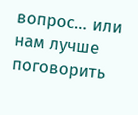вопрос… или нам лучше поговорить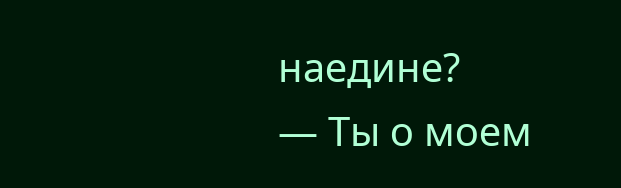наедине?
— Ты о моем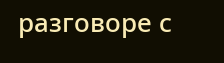разговоре с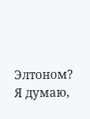Элтоном? Я думаю,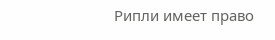Рипли имеет право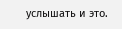услышать и это.